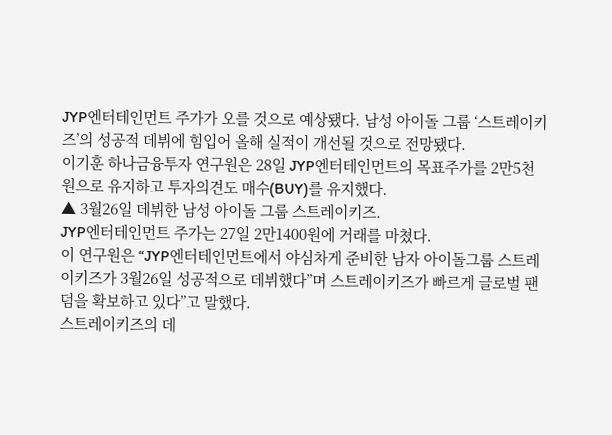JYP엔터테인먼트 주가가 오를 것으로 예상됐다. 남성 아이돌 그룹 ‘스트레이키즈’의 성공적 데뷔에 힘입어 올해 실적이 개선될 것으로 전망됐다.
이기훈 하나금융투자 연구원은 28일 JYP엔터테인먼트의 목표주가를 2만5천 원으로 유지하고 투자의견도 매수(BUY)를 유지했다.
▲ 3월26일 데뷔한 남성 아이돌 그룹 스트레이키즈.
JYP엔터테인먼트 주가는 27일 2만1400원에 거래를 마쳤다.
이 연구원은 “JYP엔터테인먼트에서 야심차게 준비한 남자 아이돌그룹 스트레이키즈가 3월26일 성공적으로 데뷔했다”며 스트레이키즈가 빠르게 글로벌 팬덤을 확보하고 있다”고 말했다.
스트레이키즈의 데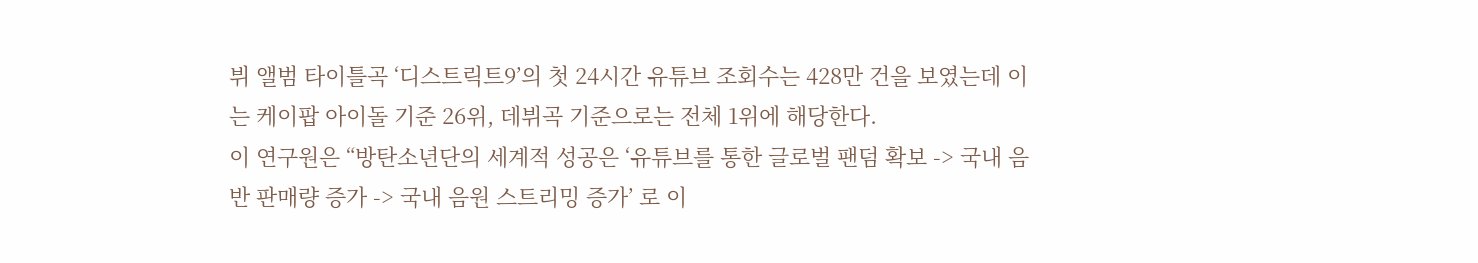뷔 앨범 타이틀곡 ‘디스트릭트9’의 첫 24시간 유튜브 조회수는 428만 건을 보였는데 이는 케이팝 아이돌 기준 26위, 데뷔곡 기준으로는 전체 1위에 해당한다.
이 연구원은 “방탄소년단의 세계적 성공은 ‘유튜브를 통한 글로벌 팬덤 확보 -> 국내 음반 판매량 증가 -> 국내 음원 스트리밍 증가’ 로 이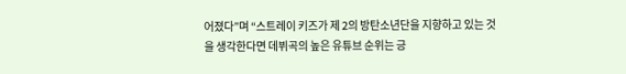어졌다”며 “스트레이 키즈가 제 2의 방탄소년단을 지향하고 있는 것을 생각한다면 데뷔곡의 높은 유튜브 순위는 긍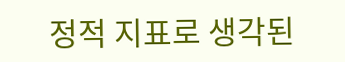정적 지표로 생각된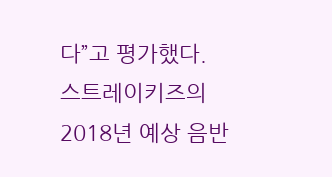다”고 평가했다.
스트레이키즈의 2018년 예상 음반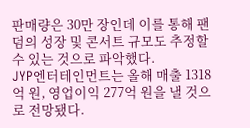판매량은 30만 장인데 이를 통해 팬덤의 성장 및 콘서트 규모도 추정할 수 있는 것으로 파악했다.
JYP엔터테인먼트는 올해 매출 1318억 원, 영업이익 277억 원을 낼 것으로 전망됐다.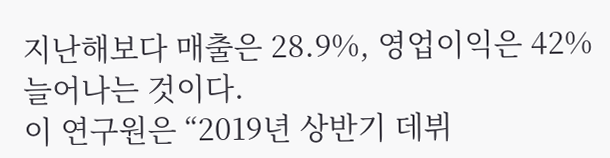지난해보다 매출은 28.9%, 영업이익은 42% 늘어나는 것이다.
이 연구원은 “2019년 상반기 데뷔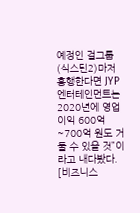예정인 걸그룹(식스틴2)마저 흥행한다면 JYP엔터테인먼트는 2020년에 영업이익 600억~700억 원도 거둘 수 있을 것”이라고 내다봤다. [비즈니스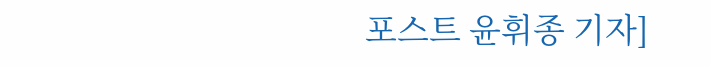포스트 윤휘종 기자]